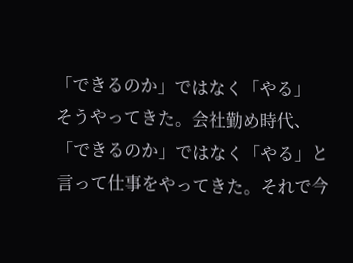「できるのか」ではなく「やる」
そうやってきた。会社勤め時代、「できるのか」ではなく「やる」と言って仕事をやってきた。それで今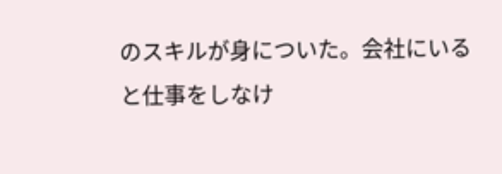のスキルが身についた。会社にいると仕事をしなけ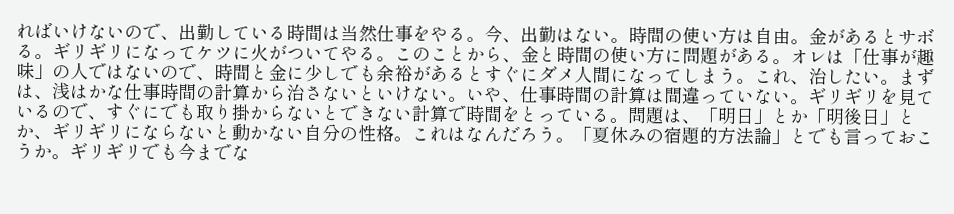ればいけないので、出勤している時間は当然仕事をやる。今、出勤はない。時間の使い方は自由。金があるとサボる。ギリギリになってケツに火がついてやる。このことから、金と時間の使い方に問題がある。オレは「仕事が趣味」の人ではないので、時間と金に少しでも余裕があるとすぐにダメ人間になってしまう。これ、治したい。まずは、浅はかな仕事時間の計算から治さないといけない。いや、仕事時間の計算は間違っていない。ギリギリを見ているので、すぐにでも取り掛からないとできない計算で時間をとっている。問題は、「明日」とか「明後日」とか、ギリギリにならないと動かない自分の性格。これはなんだろう。「夏休みの宿題的方法論」とでも言っておこうか。ギリギリでも今までな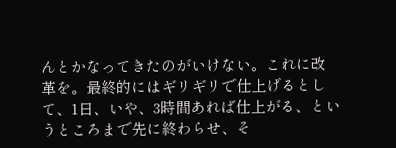んとかなってきたのがいけない。これに改革を。最終的にはギリギリで仕上げるとして、1日、いや、3時間あれば仕上がる、というところまで先に終わらせ、そ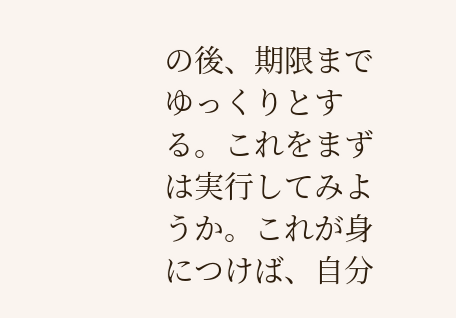の後、期限までゆっくりとする。これをまずは実行してみようか。これが身につけば、自分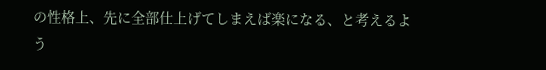の性格上、先に全部仕上げてしまえば楽になる、と考えるよう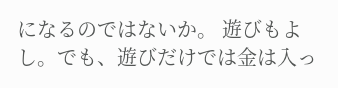になるのではないか。 遊びもよし。でも、遊びだけでは金は入っ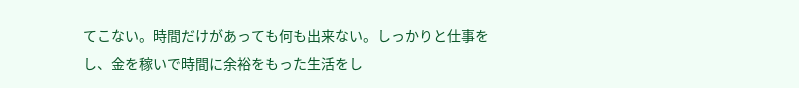てこない。時間だけがあっても何も出来ない。しっかりと仕事をし、金を稼いで時間に余裕をもった生活をし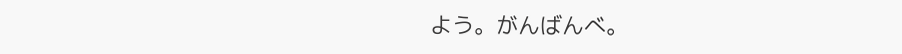よう。がんばんべ。